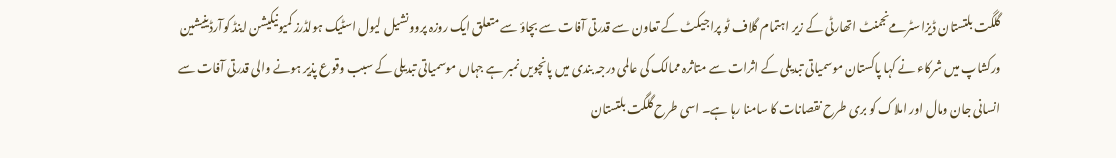گلگت بلتستان ڈیزاسٹرمےنجمنٹ اتھارٹی کے زیر اہتمام گلاف ٹو پراجیکٹ کے تعاون سے قدرتی آفات سے بچاؤ سے متعلق ایک روزہ پروونشیل لیول اسٹیک ہولڈرز کمیونیکیشن اینڈ کوآرڈینیشین ورکشاپ میں شرکاء نے کہا پاکستان موسمیاتی تبدیلی کے اثرات سے متاثرہ ممالک کی عالمی درجہ بندی میں پانچویں نمبر ہے جہاں موسمیاتی تبدیلی کے سبب وقوع پذیر ہونے والی قدرتی آفات سے انسانی جان ومال اور املاک کو بری طرح نقصانات کا سامنا رہا ہے۔ اسی طرح گلگت بلتستان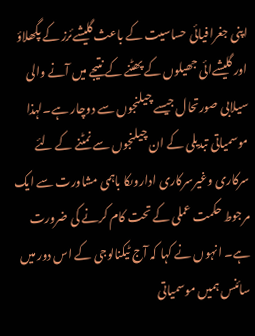اپنی جغرافیائی حساسیت کے باعث گلیشےئرز کے پگھلاؤ اور گلیشےائی جھیلوں کے پھٹنے کے نتیجے میں آنے والی سیلابی صورتحال جیسے چیلنجوں سے دوچار ہے۔لہذا موسمیاتی تبدیلی کے ان چیلنجوں سے نمٹنے کے لئے سرکاری وغیرسرکاری اداروںکا باہمی مشاورت سے ایک مرجوط حکمت عملی کے تحت کام کرنے کی ضرورت ہے۔ انہوں نے کہا کہ آج ٹیکنالوجی کے اس دور میں سائنس ہمیں موسمیاتی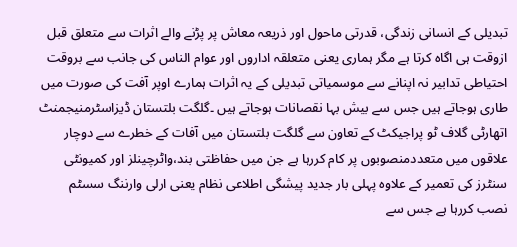تبدیلی کے انسانی زندگی، قدرتی ماحول اور ذریعہ معاش پر پڑنے والے اثرات سے متعلق قبل ازوقت ہی اگاہ کرتا ہے مگر ہماری یعنی متعلقہ اداروں اور عوام الناس کی جانب سے بروقت احتیاطی تدابیر نہ اپنانے سے موسمیاتی تبدیلی کے یہ اثرات ہمارے اوپر آفت کی صورت میں طاری ہوجاتے ہیں جس سے بیش بہا نقصانات ہوجاتے ہیں ۔گلگت بلتستان ڈیزاسٹرمنیجمنٹ اتھارٹی گلاف ٹو پراجیکٹ کے تعاون سے گلگت بلتستان میں آفات کے خطرے سے دوچار علاقوں میں متعددمنصوبوں پر کام کررہا ہے جن میں حفاظتی بند،واٹرچینلز اور کمیونٹی سنٹرز کی تعمیر کے علاوہ پہلی بار جدید پیشگی اطلاعی نظام یعنی ارلی وارننگ سسٹم نصب کررہا ہے جس سے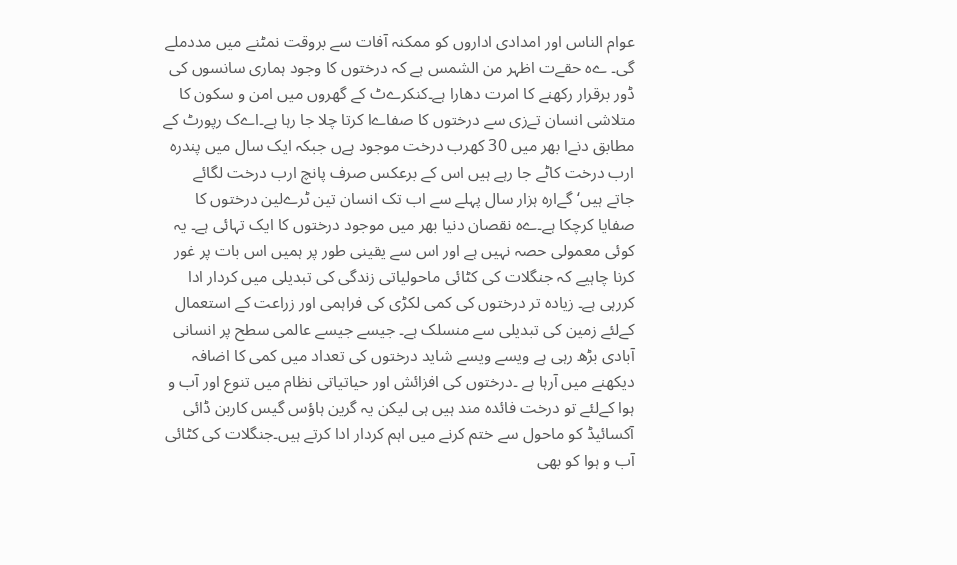عوام الناس اور امدادی اداروں کو ممکنہ آفات سے بروقت نمٹنے میں مددملے گی۔ ےہ حقےت اظہر من الشمس ہے کہ درختوں کا وجود ہماری سانسوں کی ڈور برقرار رکھنے کا امرت دھارا ہے۔کنکرےٹ کے گھروں میں امن و سکون کا متلاشی انسان تےزی سے درختوں کا صفاےا کرتا چلا جا رہا ہے۔اےک رپورٹ کے مطابق دنےا بھر میں 30 کھرب درخت موجود ہےں جبکہ ایک سال میں پندرہ ارب درخت کاٹے جا رہے ہیں اس کے برعکس صرف پانچ ارب درخت لگائے جاتے ہیں‘گےارہ ہزار سال پہلے سے اب تک انسان تین ٹرےلین درختوں کا صفایا کرچکا ہے۔ےہ نقصان دنیا بھر میں موجود درختوں کا ایک تہائی ہے۔ یہ کوئی معمولی حصہ نہیں ہے اور اس سے یقینی طور پر ہمیں اس بات پر غور کرنا چاہیے کہ جنگلات کی کٹائی ماحولیاتی زندگی کی تبدیلی میں کردار ادا کررہی ہے۔ زیادہ تر درختوں کی کمی لکڑی کی فراہمی اور زراعت کے استعمال کےلئے زمین کی تبدیلی سے منسلک ہے۔ جیسے جیسے عالمی سطح پر انسانی آبادی بڑھ رہی ہے ویسے ویسے شاید درختوں کی تعداد میں کمی کا اضافہ دیکھنے میں آرہا ہے ۔درختوں کی افزائش اور حیاتیاتی نظام میں تنوع اور آب و ہوا کےلئے تو درخت فائدہ مند ہیں ہی لیکن یہ گرین ہاؤس گیس کاربن ڈائی آکسائیڈ کو ماحول سے ختم کرنے میں اہم کردار ادا کرتے ہیں۔جنگلات کی کٹائی آب و ہوا کو بھی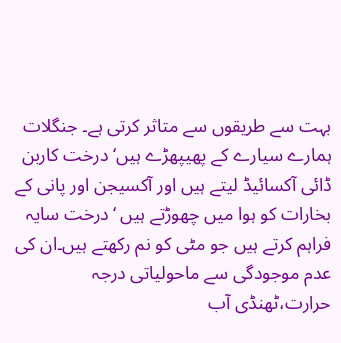بہت سے طریقوں سے متاثر کرتی ہے۔ جنگلات ہمارے سیارے کے پھیپھڑے ہیں‘ درخت کاربن ڈائی آکسائیڈ لیتے ہیں اور آکسیجن اور پانی کے بخارات کو ہوا میں چھوڑتے ہیں ‘درخت سایہ فراہم کرتے ہیں جو مٹی کو نم رکھتے ہیں۔ان کی عدم موجودگی سے ماحولیاتی درجہ حرارت،ٹھنڈی آب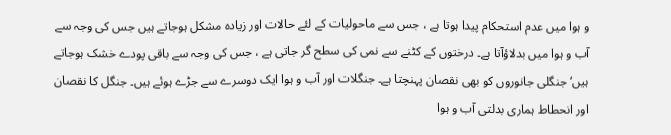و ہوا میں عدم استحکام پیدا ہوتا ہے ، جس سے ماحولیات کے لئے حالات اور زیادہ مشکل ہوجاتے ہیں جس کی وجہ سے آب و ہوا میں بدلاؤآتا ہے۔ درختوں کے کٹنے سے نمی کی سطح گر جاتی ہے ، جس کی وجہ سے باقی پودے خشک ہوجاتے ہیں‘ جنگلی جانوروں کو بھی نقصان پہنچتا ہے۔ جنگلات اور آب و ہوا ایک دوسرے سے جڑے ہوئے ہیں۔ جنگل کا نقصان اور انحطاط ہماری بدلتی آب و ہوا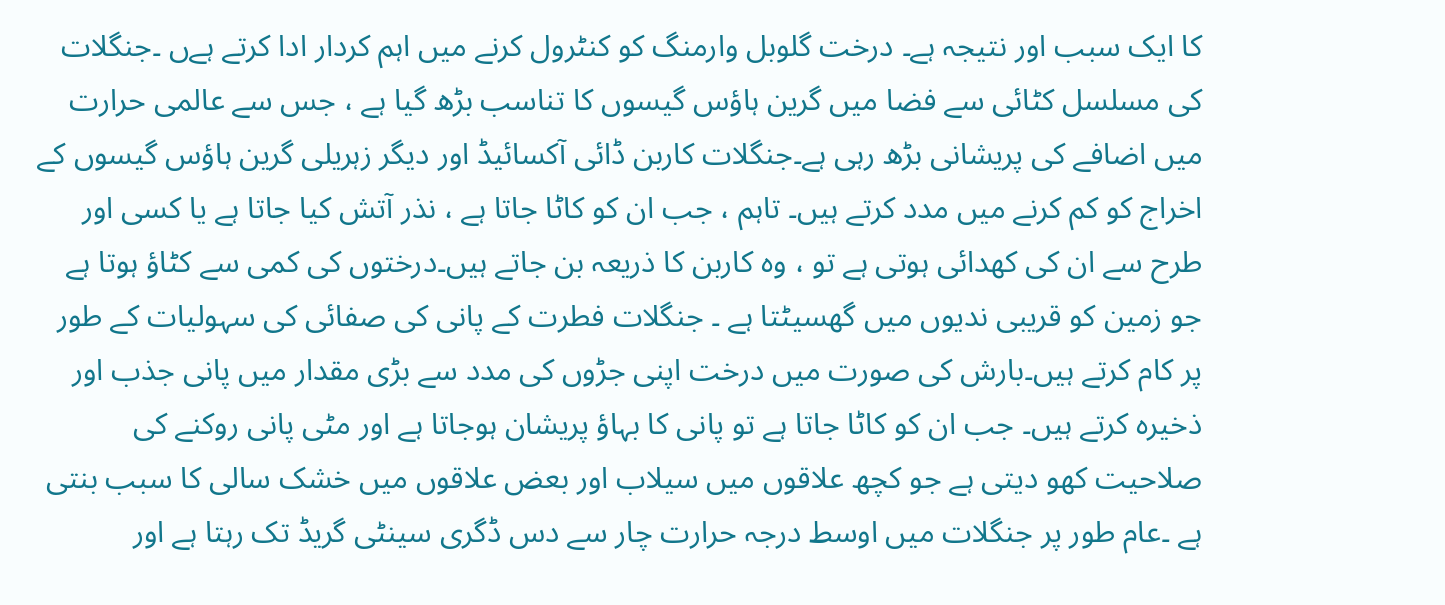کا ایک سبب اور نتیجہ ہے۔ درخت گلوبل وارمنگ کو کنٹرول کرنے میں اہم کردار ادا کرتے ہےں ۔جنگلات کی مسلسل کٹائی سے فضا میں گرین ہاؤس گیسوں کا تناسب بڑھ گیا ہے ، جس سے عالمی حرارت میں اضافے کی پریشانی بڑھ رہی ہے۔جنگلات کاربن ڈائی آکسائیڈ اور دیگر زہریلی گرین ہاؤس گیسوں کے اخراج کو کم کرنے میں مدد کرتے ہیں۔ تاہم ، جب ان کو کاٹا جاتا ہے ، نذر آتش کیا جاتا ہے یا کسی اور طرح سے ان کی کھدائی ہوتی ہے تو ، وہ کاربن کا ذریعہ بن جاتے ہیں۔درختوں کی کمی سے کٹاؤ ہوتا ہے جو زمین کو قریبی ندیوں میں گھسیٹتا ہے ۔ جنگلات فطرت کے پانی کی صفائی کی سہولیات کے طور پر کام کرتے ہیں۔بارش کی صورت میں درخت اپنی جڑوں کی مدد سے بڑی مقدار میں پانی جذب اور ذخیرہ کرتے ہیں۔ جب ان کو کاٹا جاتا ہے تو پانی کا بہاؤ پریشان ہوجاتا ہے اور مٹی پانی روکنے کی صلاحیت کھو دیتی ہے جو کچھ علاقوں میں سیلاب اور بعض علاقوں میں خشک سالی کا سبب بنتی ہے ۔عام طور پر جنگلات میں اوسط درجہ حرارت چار سے دس ڈگری سینٹی گریڈ تک رہتا ہے اور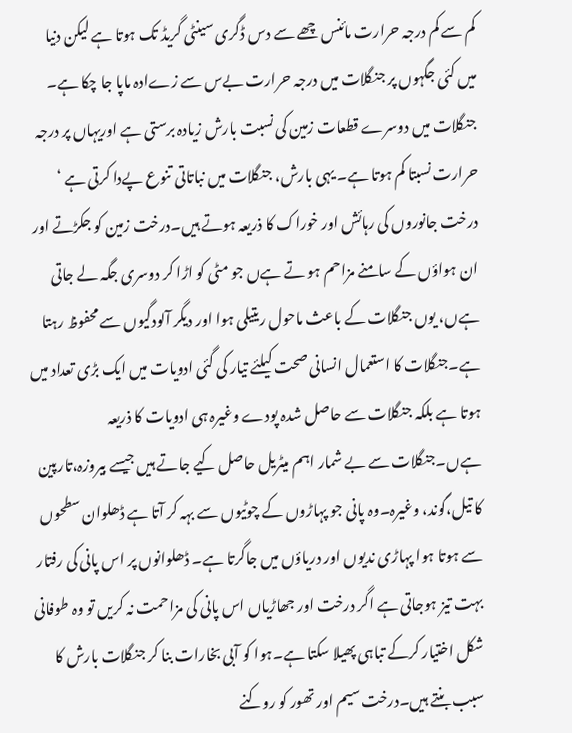کم سے کم درجہ حرارت مائنس چھے سے دس ڈگری سینٹی گریڈ تک ہوتا ہے لیکن دنیا میں کئی جگہوں پر جنگلات میں درجہ حرارت بےس سے زےادہ ماپا جا چکا ہے۔ جنگلات میں دوسرے قطعات زمین کی نسبت بارش زیادہ برستی ہے اوریہاں پر درجہ حرارت نسبتا کم ہوتا ہے۔ یہی بارش، جنگلات میں نباتاتی تنوع پےدا کرتی ہے ‘ درخت جانوروں کی رہائش اور خوراک کا ذریعہ ہوتے ہیں۔درخت زمین کو جکڑتے اور ان ہواؤں کے سامنے مزاحم ہو تے ہےں جو مٹی کو اڑا کر دوسری جگہ لے جاتی ہےں، یوں جنگلات کے باعث ماحول ریتیلی ہوا اور دیگر آلودگیوں سے محفوظ رہتا ہے۔جنگلات کا استعمال انسانی صحت کیلئے تیار کی گئی ادویات میں ایک بڑی تعداد میں ہوتا ہے بلکہ جنگلات سے حاصل شدہ پودے وغیرہ ہی ادویات کا ذریعہ ہےں۔جنگلات سے بے شمار اہم میٹریل حاصل کیے جاتے ہیں جیسے بیروزہ،تارپین کا تیل،گوند، وغیرہ۔وہ پانی جو پہاڑوں کے چوٹیوں سے بہہ کر آتا ہے ڈھلوان سطحوں سے ہوتا ہوا پہاڑی ندیوں اور دریاؤں میں جاگرتا ہے۔ ڈھلوانوں پر اس پانی کی رفتار بہت تیز ہوجاتی ہے اگر درخت اور جھاڑیاں اس پانی کی مزاحمت نہ کریں تو وہ طوفانی شکل اختیار کرکے تباہی پھیلا سکتا ہے۔ہوا کو آبی بخارات بنا کر جنگلات بارش کا سبب بنتے ہیں۔درخت سیم اور تھور کو روکنے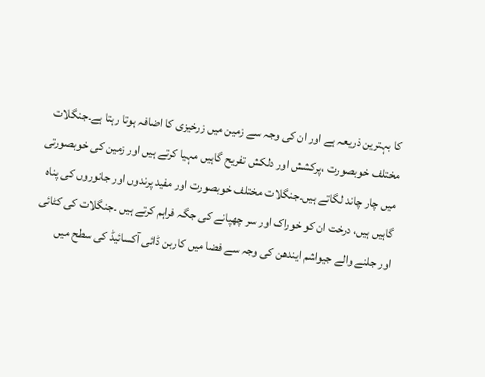کا بہترین ذریعہ ہے اور ان کی وجہ سے زمین میں زرخیزی کا اضافہ ہوتا رہتا ہے۔جنگلات مختلف خوبصورت ،پرکشش اور دلکش تفریح گاہیں مہیا کرتے ہیں اور زمین کی خوبصورتی میں چار چاند لگاتے ہیں۔جنگلات مختلف خوبصورت اور مفید پرندوں اور جانوروں کی پناہ گاہیں ہیں، درخت ان کو خوراک اور سر چھپانے کی جگہ فراہم کرتے ہیں ۔جنگلات کی کٹائی اور جلنے والے جیواشم ایندھن کی وجہ سے فضا میں کاربن ڈائی آکسائیڈ کی سطح میں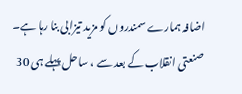اضافہ ہمارے سمندروں کو مزید تیزابی بنا رہا ہے۔ صنعتی انقلاب کے بعد سے ، ساحل پہلے ہی 30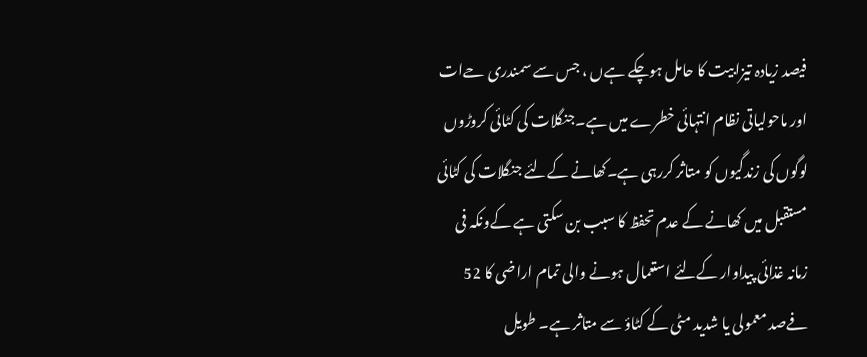فیصد زیادہ تیزابیت کا حامل ہوچکے ہےں ، جس سے سمندری حےات اور ماحولیاتی نظام انتہائی خطرے میں ہے۔جنگلات کی کٹائی کروڑوں لوگوں کی زندگیوں کو متاثر کررہی ہے۔کھانے کےلئے جنگلات کی کٹائی مستقبل میں کھانے کے عدم تحفظ کا سبب بن سکتی ہے کےونکہ فی زمانہ غذائی پیداوار کےلئے استعمال ہونے والی تمام اراضی کا 52 فےصد معمولی یا شدید مٹی کے کٹاؤ سے متاثر ہے۔ طویل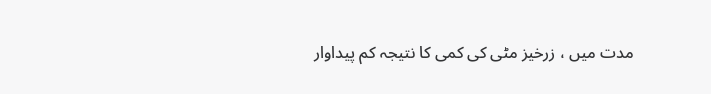مدت میں ، زرخیز مٹی کی کمی کا نتیجہ کم پیداوار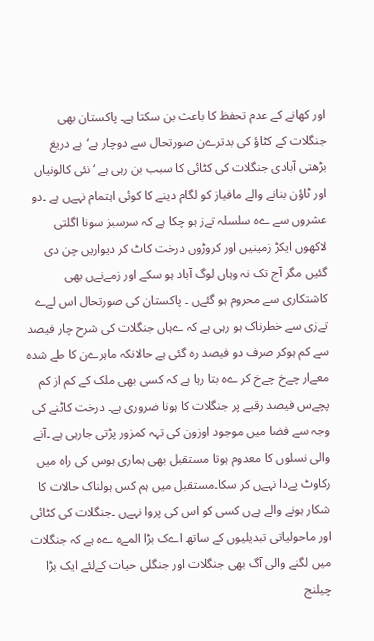اور کھانے کے عدم تحفظ کا باعث بن سکتا ہے۔ پاکستان بھی جنگلات کے کٹاؤ کی بدترےن صورتحال سے دوچار ہے‘بے دریغ بڑھتی آبادی جنگلات کی کٹائی کا سبب بن رہی ہے ‘نئی کالونیاں اور ٹاؤن بنانے والے مافیاز کو لگام دینے کا کوئی اہتمام نہےں ہے ۔دو عشروں سے ےہ سلسلہ تےز ہو چکا ہے کہ سرسبز سونا اگلتی لاکھوں ایکڑ زمینیں اور کروڑوں درخت کاٹ کر دیواریں چن دی گئیں مگر آج تک نہ وہاں لوگ آباد ہو سکے اور زمےنےں بھی کاشتکاری سے محروم ہو گئےں ۔ پاکستان کی صورتحال اس لےے تےزی سے خطرناک ہو رہی ہے کہ ےہاں جنگلات کی شرح چار فیصد سے کم ہوکر صرف دو فیصد رہ گئی ہے حالانکہ ماہرےن کا طے شدہ معےار چےخ چےخ کر ےہ بتا رہا ہے کہ کسی بھی ملک کے کم از کم پچےس فیصد رقبے پر جنگلات کا ہونا ضروری ہے۔ درخت کاٹنے کی وجہ سے فضا میں موجود اوزون کی تہہ کمزور پڑتی جارہی ہے ۔آنے والی نسلوں کا معدوم ہوتا مستقبل بھی ہماری ہوس کی راہ میں رکاوٹ پےدا نہےں کر سکا۔مستقبل میں ہم کس ہولناک حالات کا شکار ہونے والے ہےں کسی کو اس کی پروا نہےں ۔جنگلات کی کٹائی اور ماحولیاتی تبدیلیوں کے ساتھ اےک بڑا المےہ ےہ ہے کہ جنگلات میں لگنے والی آگ بھی جنگلات اور جنگلی حیات کےلئے ایک بڑا چیلنج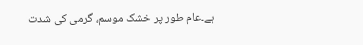ہے۔عام طور پر خشک موسم، گرمی کی شدت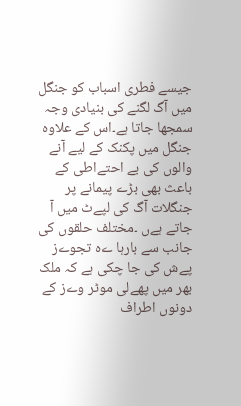جیسے فطری اسباب کو جنگل میں آگ لگنے کی بنیادی وجہ سمجھا جاتا ہے۔اس کے علاوہ جنگل میں پکنک کے لیے آنے والوں کی بے احتےاطی کے باعث بھی بڑے پیمانے پر جنگلات آگ کی لپےٹ میں آ جاتے ہےں ۔مختلف حلقوں کی جانب سے بارہا ےہ تجوےز پےش کی جا چکی ہے کہ ملک بھر میں پھےلی موٹر وےز کے دونوں اطراف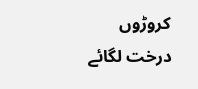کروڑوں درخت لگائے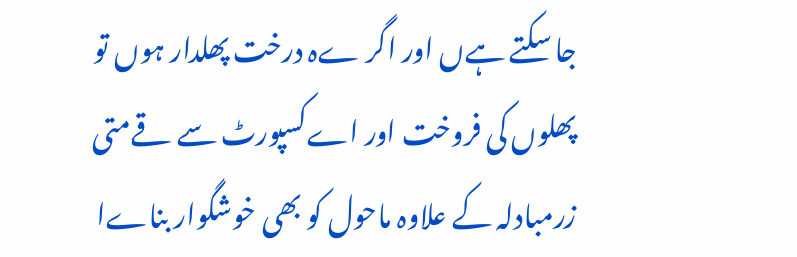جا سکتے ہےں اور اگر ےہ درخت پھلدار ہوں تو پھلوں کی فروخت اور اےکسپورٹ سے قےمتی زرمبادلہ کے علاوہ ماحول کو بھی خوشگوار بناےا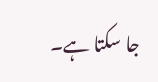جا سکتا ہے۔